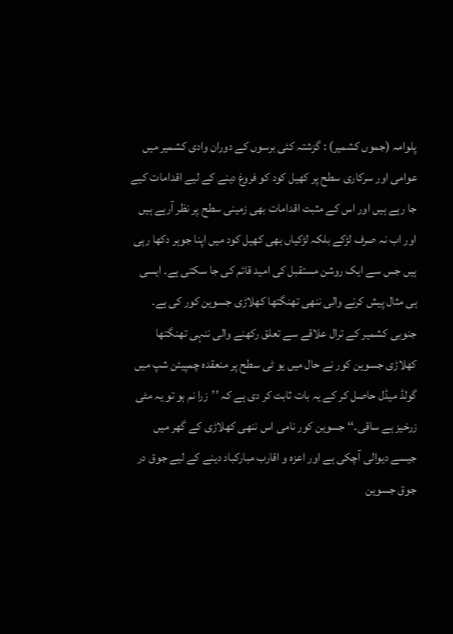پلوامہ (جموں کشمیر) : گزشتہ کئی برسوں کے دوران وادی کشمیر میں عوامی اور سرکاری سطح پر کھیل کود کو فروغ دینے کے لیے اقدامات کیے جا رہے ہیں اور اس کے مثبت اقدامات بھی زمینی سطح پر نظر آرہے ہیں اور اب نہ صرف لڑکے بلکہ لڑکیاں بھی کھیل کود میں اپنا جوہر دکھا رہی ہیں جس سے ایک روشن مستقبل کی امید قائم کی جا سکتی ہے۔ ایسی ہی مثال پیش کرنے والی ننھی تھنگتھا کھلاڑی جسوین کور کی ہے۔
جنوبی کشمیر کے ترال علاقے سے تعلق رکھنے والی ننہی تھنگتھا کھلاڑی جسوین کور نے حال میں یو ٹی سطح پر منعقدہ چمپیئن شپ میں گولڈ میڈل حاصل کر کے یہ بات ثابت کر دی ہے کہ ’’زرا نم ہو تو یہ مٹی زرخیز ہے ساقی۔‘‘ جسوین کور نامی اس ننھی کھلاڑی کے گھر میں جیسے دیوالی آچکی ہے اور اعزہ و اقارب مبارکباد دینے کے لیے جوق در جوق جسوین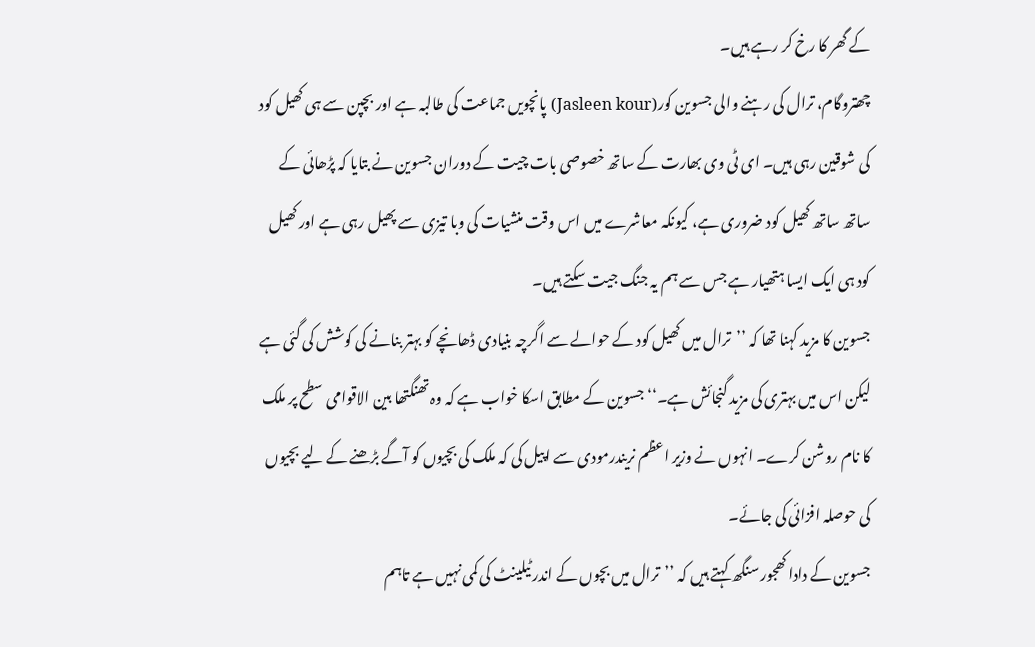کے گھر کا رخ کر رہے ہیں۔
چھتروگام، ترال کی رہنے والی جسوین کور(Jasleen kour) پانچویں جماعت کی طالبہ ہے اور بچپن سے ہی کھیل کود کی شوقین رہی ہیں۔ ای ٹی وی بھارت کے ساتھ خصوصی بات چیت کے دوران جسوین نے بتایا کہ پڑھائی کے ساتھ ساتھ کھیل کود ضروری ہے، کیونکہ معاشرے میں اس وقت منشیات کی وبا تیزی سے پھیل رہی ہے اور کھیل کود ہی ایک ایسا ہتھیار ہے جس سے ہم یہ جنگ جیت سکتے ہیں۔
جسوین کا مزید کہنا تھا کہ ’’ترال میں کھیل کود کے حوالے سے اگرچہ بنیادی ڈھانچے کو بہتر بنانے کی کوشش کی گئی ہے لیکن اس میں بہتری کی مزید گنجائش ہے۔‘‘ جسوین کے مطابق اسکا خواب ہے کہ وہ تھنگتھا بین الاقوامی سطح پر ملک کا نام روشن کرے۔ انہوں نے وزیر اعظم نریندرمودی سے اپیل کی کہ ملک کی بچیوں کو آگے بڑھنے کے لیے بچیوں کی حوصلہ افزائی کی جائے۔
جسوین کے دادا کھجور سنگھ کہتے ہیں کہ ’’ترال میں بچوں کے اندر ٹیلینٹ کی کمی نہیں ہے تاہم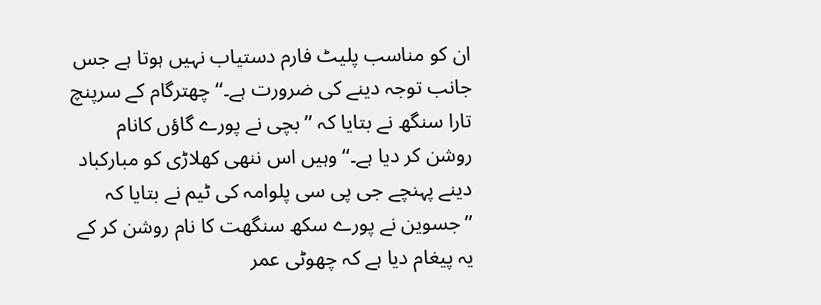ان کو مناسب پلیٹ فارم دستیاب نہیں ہوتا ہے جس جانب توجہ دینے کی ضرورت ہے۔‘‘ چھترگام کے سرپنچ تارا سنگھ نے بتایا کہ ’’بچی نے پورے گاؤں کانام روشن کر دیا ہے۔‘‘ وہیں اس ننھی کھلاڑی کو مبارکباد دینے پہنچے جی پی سی پلوامہ کی ٹیم نے بتایا کہ ’’جسوین نے پورے سکھ سنگھت کا نام روشن کر کے یہ پیغام دیا ہے کہ چھوٹی عمر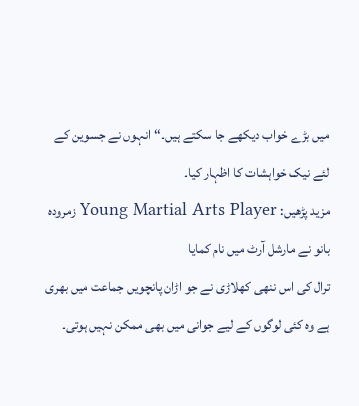میں بڑے خواب دیکھے جا سکتے ہیں۔‘‘ انہوں نے جسوین کے لئے نیک خواہشات کا اظہار کیا۔
مزید پڑھیں: Young Martial Arts Player زمرودہ بانو نے مارشل آرٹ میں نام کمایا
ترال کی اس ننھی کھلاڑی نے جو اڑان پانچویں جماعت میں بھری ہے وہ کئی لوگوں کے لیے جوانی میں بھی ممکن نہیں ہوتی۔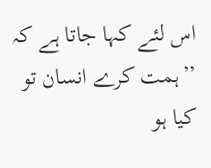اس لئے کہا جاتا ہے کہ ’’ہمت کرے انسان تو کیا ہو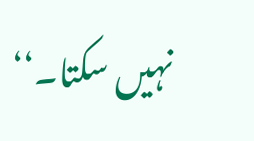نہیں سکتا۔‘‘